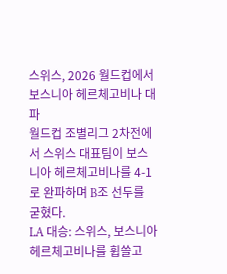스위스, 2026 월드컵에서 보스니아 헤르체고비나 대파
월드컵 조별리그 2차전에서 스위스 대표팀이 보스니아 헤르체고비나를 4-1로 완파하며 B조 선두를 굳혔다.
LA 대승: 스위스, 보스니아 헤르체고비나를 휩쓸고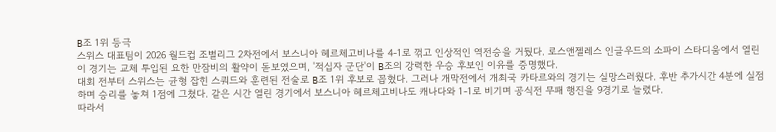B조 1위 등극
스위스 대표팀이 2026 월드컵 조별리그 2차전에서 보스니아 헤르체고비나를 4-1로 꺾고 인상적인 역전승을 거뒀다. 로스앤젤레스 인글우드의 소파이 스타디움에서 열린 이 경기는 교체 투입된 요한 만잠비의 활약이 돋보였으며, '적십자 군단'이 B조의 강력한 우승 후보인 이유를 증명했다.
대회 전부터 스위스는 균형 잡힌 스쿼드와 훈련된 전술로 B조 1위 후보로 꼽혔다. 그러나 개막전에서 개최국 카타르와의 경기는 실망스러웠다. 후반 추가시간 4분에 실점하며 승리를 놓쳐 1점에 그쳤다. 같은 시간 열린 경기에서 보스니아 헤르체고비나도 캐나다와 1-1로 비기며 공식전 무패 행진을 9경기로 늘렸다.
따라서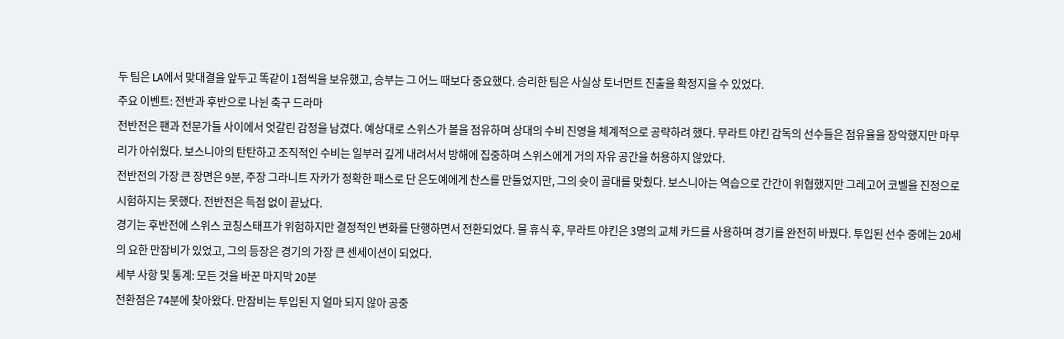두 팀은 LA에서 맞대결을 앞두고 똑같이 1점씩을 보유했고, 승부는 그 어느 때보다 중요했다. 승리한 팀은 사실상 토너먼트 진출을 확정지을 수 있었다.
주요 이벤트: 전반과 후반으로 나뉜 축구 드라마
전반전은 팬과 전문가들 사이에서 엇갈린 감정을 남겼다. 예상대로 스위스가 볼을 점유하며 상대의 수비 진영을 체계적으로 공략하려 했다. 무라트 야킨 감독의 선수들은 점유율을 장악했지만 마무리가 아쉬웠다. 보스니아의 탄탄하고 조직적인 수비는 일부러 깊게 내려서서 방해에 집중하며 스위스에게 거의 자유 공간을 허용하지 않았다.
전반전의 가장 큰 장면은 9분, 주장 그라니트 자카가 정확한 패스로 단 은도예에게 찬스를 만들었지만, 그의 슛이 골대를 맞췄다. 보스니아는 역습으로 간간이 위협했지만 그레고어 코벨을 진정으로 시험하지는 못했다. 전반전은 득점 없이 끝났다.
경기는 후반전에 스위스 코칭스태프가 위험하지만 결정적인 변화를 단행하면서 전환되었다. 물 휴식 후, 무라트 야킨은 3명의 교체 카드를 사용하며 경기를 완전히 바꿨다. 투입된 선수 중에는 20세의 요한 만잠비가 있었고, 그의 등장은 경기의 가장 큰 센세이션이 되었다.
세부 사항 및 통계: 모든 것을 바꾼 마지막 20분
전환점은 74분에 찾아왔다. 만잠비는 투입된 지 얼마 되지 않아 공중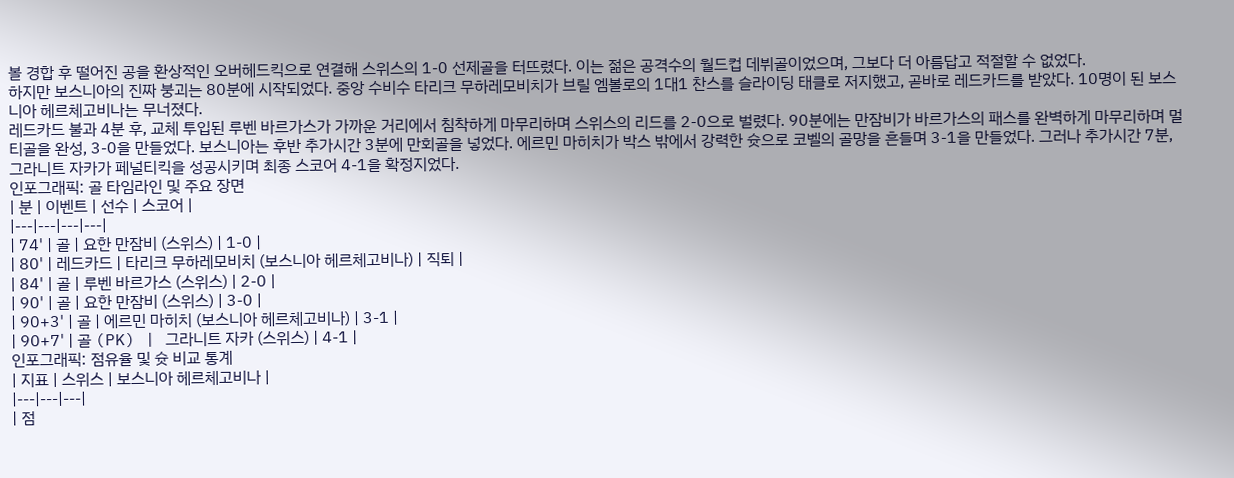볼 경합 후 떨어진 공을 환상적인 오버헤드킥으로 연결해 스위스의 1-0 선제골을 터뜨렸다. 이는 젊은 공격수의 월드컵 데뷔골이었으며, 그보다 더 아름답고 적절할 수 없었다.
하지만 보스니아의 진짜 붕괴는 80분에 시작되었다. 중앙 수비수 타리크 무하레모비치가 브릴 엠볼로의 1대1 찬스를 슬라이딩 태클로 저지했고, 곧바로 레드카드를 받았다. 10명이 된 보스니아 헤르체고비나는 무너졌다.
레드카드 불과 4분 후, 교체 투입된 루벤 바르가스가 가까운 거리에서 침착하게 마무리하며 스위스의 리드를 2-0으로 벌렸다. 90분에는 만잠비가 바르가스의 패스를 완벽하게 마무리하며 멀티골을 완성, 3-0을 만들었다. 보스니아는 후반 추가시간 3분에 만회골을 넣었다. 에르민 마히치가 박스 밖에서 강력한 슛으로 코벨의 골망을 흔들며 3-1을 만들었다. 그러나 추가시간 7분, 그라니트 자카가 페널티킥을 성공시키며 최종 스코어 4-1을 확정지었다.
인포그래픽: 골 타임라인 및 주요 장면
| 분 | 이벤트 | 선수 | 스코어 |
|---|---|---|---|
| 74' | 골 | 요한 만잠비 (스위스) | 1-0 |
| 80' | 레드카드 | 타리크 무하레모비치 (보스니아 헤르체고비나) | 직퇴 |
| 84' | 골 | 루벤 바르가스 (스위스) | 2-0 |
| 90' | 골 | 요한 만잠비 (스위스) | 3-0 |
| 90+3' | 골 | 에르민 마히치 (보스니아 헤르체고비나) | 3-1 |
| 90+7' | 골 (PK) | 그라니트 자카 (스위스) | 4-1 |
인포그래픽: 점유율 및 슛 비교 통계
| 지표 | 스위스 | 보스니아 헤르체고비나 |
|---|---|---|
| 점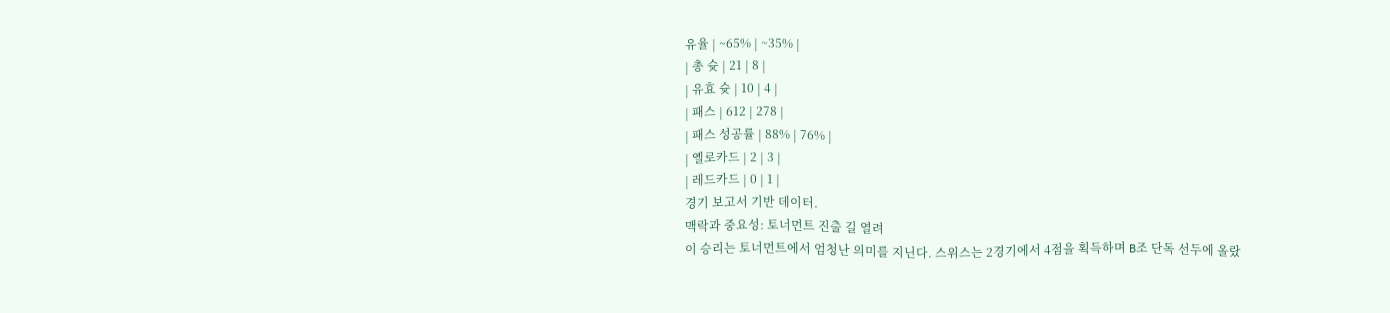유율 | ~65% | ~35% |
| 총 슛 | 21 | 8 |
| 유효 슛 | 10 | 4 |
| 패스 | 612 | 278 |
| 패스 성공률 | 88% | 76% |
| 옐로카드 | 2 | 3 |
| 레드카드 | 0 | 1 |
경기 보고서 기반 데이터.
맥락과 중요성: 토너먼트 진출 길 열려
이 승리는 토너먼트에서 엄청난 의미를 지닌다. 스위스는 2경기에서 4점을 획득하며 B조 단독 선두에 올랐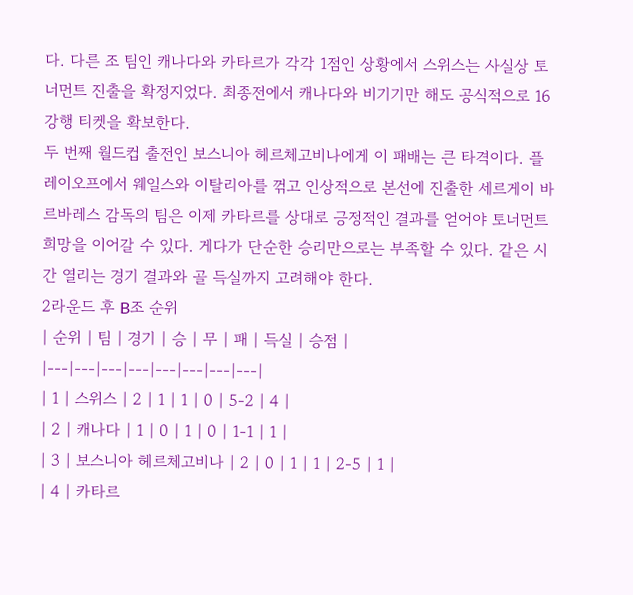다. 다른 조 팀인 캐나다와 카타르가 각각 1점인 상황에서 스위스는 사실상 토너먼트 진출을 확정지었다. 최종전에서 캐나다와 비기기만 해도 공식적으로 16강행 티켓을 확보한다.
두 번째 월드컵 출전인 보스니아 헤르체고비나에게 이 패배는 큰 타격이다. 플레이오프에서 웨일스와 이탈리아를 꺾고 인상적으로 본선에 진출한 세르게이 바르바레스 감독의 팀은 이제 카타르를 상대로 긍정적인 결과를 얻어야 토너먼트 희망을 이어갈 수 있다. 게다가 단순한 승리만으로는 부족할 수 있다. 같은 시간 열리는 경기 결과와 골 득실까지 고려해야 한다.
2라운드 후 B조 순위
| 순위 | 팀 | 경기 | 승 | 무 | 패 | 득실 | 승점 |
|---|---|---|---|---|---|---|---|
| 1 | 스위스 | 2 | 1 | 1 | 0 | 5-2 | 4 |
| 2 | 캐나다 | 1 | 0 | 1 | 0 | 1-1 | 1 |
| 3 | 보스니아 헤르체고비나 | 2 | 0 | 1 | 1 | 2-5 | 1 |
| 4 | 카타르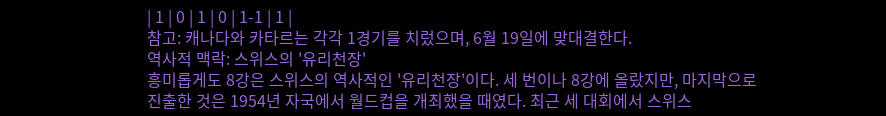| 1 | 0 | 1 | 0 | 1-1 | 1 |
참고: 캐나다와 카타르는 각각 1경기를 치렀으며, 6월 19일에 맞대결한다.
역사적 맥락: 스위스의 '유리천장'
흥미롭게도 8강은 스위스의 역사적인 '유리천장'이다. 세 번이나 8강에 올랐지만, 마지막으로 진출한 것은 1954년 자국에서 월드컵을 개최했을 때였다. 최근 세 대회에서 스위스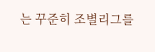는 꾸준히 조별리그를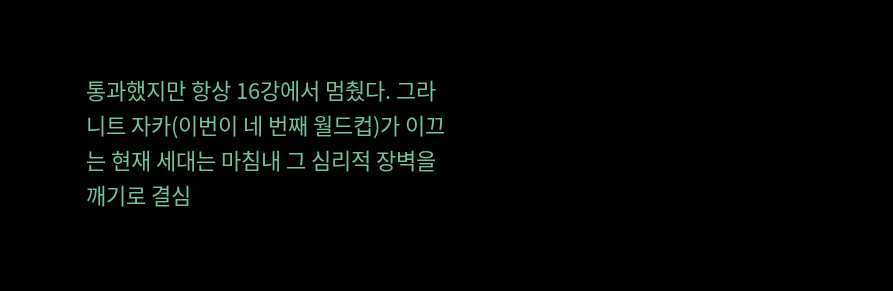통과했지만 항상 16강에서 멈췄다. 그라니트 자카(이번이 네 번째 월드컵)가 이끄는 현재 세대는 마침내 그 심리적 장벽을 깨기로 결심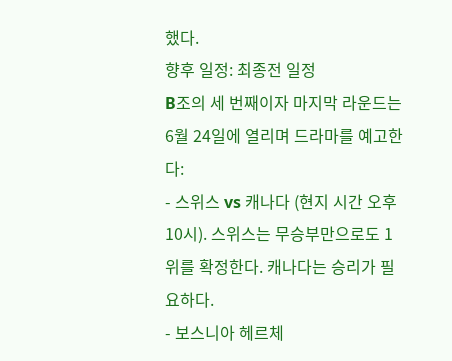했다.
향후 일정: 최종전 일정
B조의 세 번째이자 마지막 라운드는 6월 24일에 열리며 드라마를 예고한다:
- 스위스 vs 캐나다 (현지 시간 오후 10시). 스위스는 무승부만으로도 1위를 확정한다. 캐나다는 승리가 필요하다.
- 보스니아 헤르체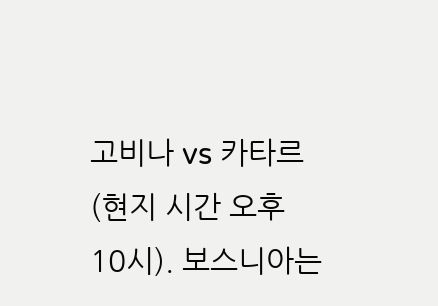고비나 vs 카타르 (현지 시간 오후 10시). 보스니아는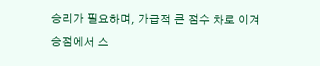승리가 필요하며, 가급적 큰 점수 차로 이겨 승점에서 스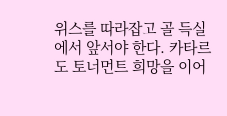위스를 따라잡고 골 득실에서 앞서야 한다. 카타르도 토너먼트 희망을 이어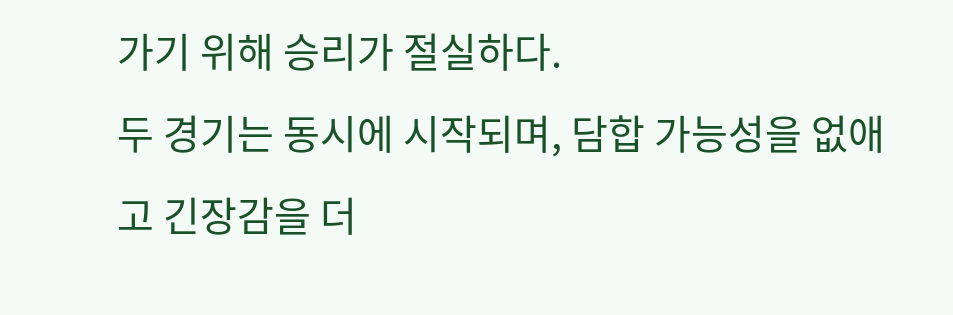가기 위해 승리가 절실하다.
두 경기는 동시에 시작되며, 담합 가능성을 없애고 긴장감을 더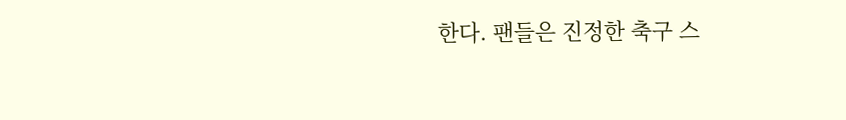한다. 팬들은 진정한 축구 스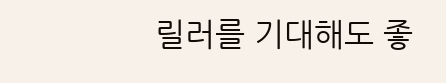릴러를 기대해도 좋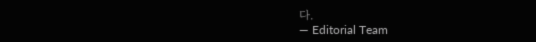다.
— Editorial Team